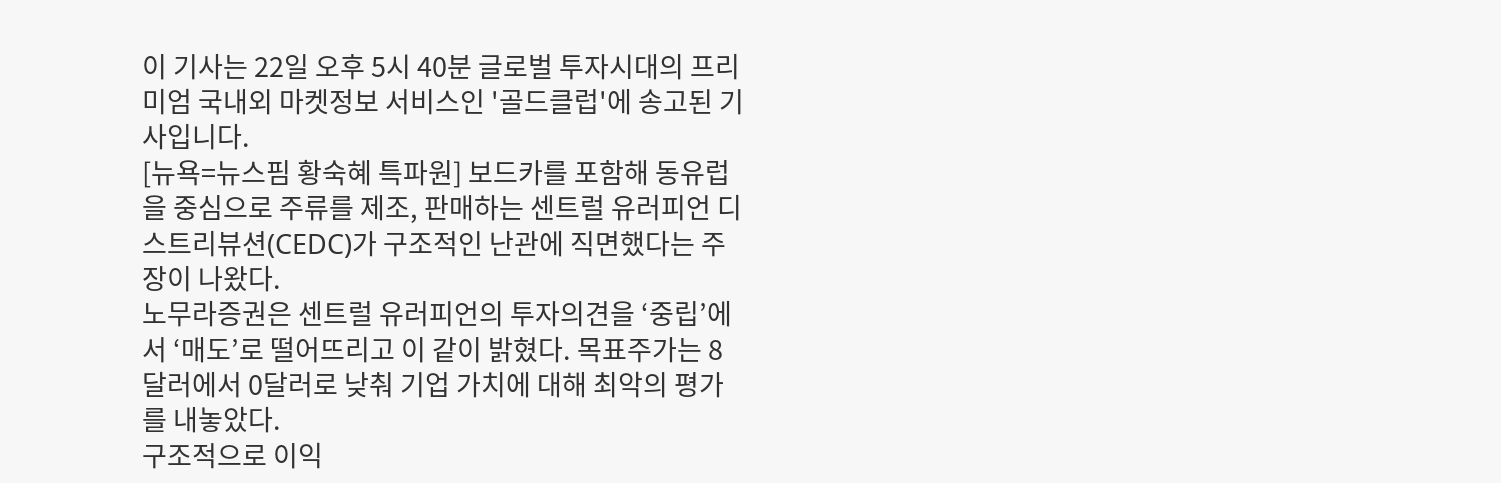이 기사는 22일 오후 5시 40분 글로벌 투자시대의 프리미엄 국내외 마켓정보 서비스인 '골드클럽'에 송고된 기사입니다.
[뉴욕=뉴스핌 황숙혜 특파원] 보드카를 포함해 동유럽을 중심으로 주류를 제조, 판매하는 센트럴 유러피언 디스트리뷰션(CEDC)가 구조적인 난관에 직면했다는 주장이 나왔다.
노무라증권은 센트럴 유러피언의 투자의견을 ‘중립’에서 ‘매도’로 떨어뜨리고 이 같이 밝혔다. 목표주가는 8달러에서 0달러로 낮춰 기업 가치에 대해 최악의 평가를 내놓았다.
구조적으로 이익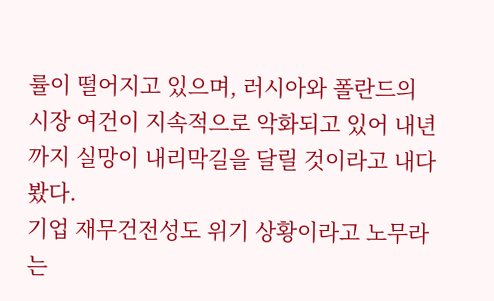률이 떨어지고 있으며, 러시아와 폴란드의 시장 여건이 지속적으로 악화되고 있어 내년까지 실망이 내리막길을 달릴 것이라고 내다봤다.
기업 재무건전성도 위기 상황이라고 노무라는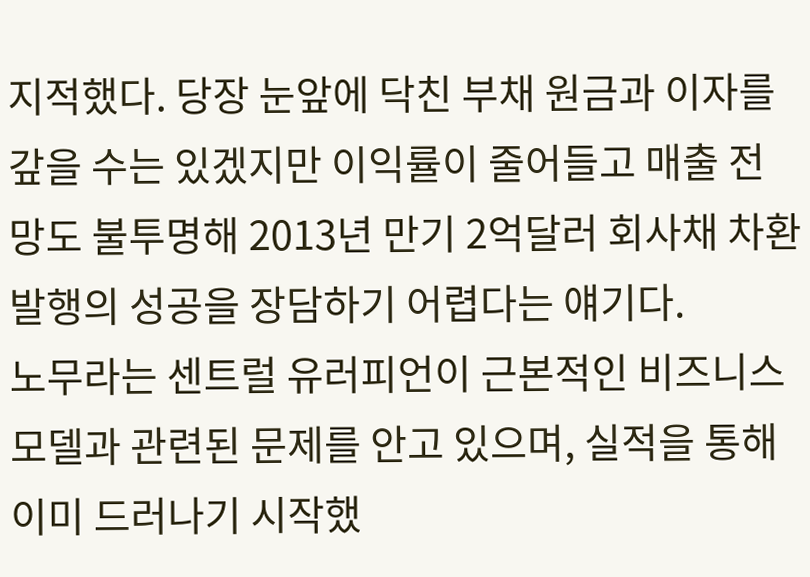지적했다. 당장 눈앞에 닥친 부채 원금과 이자를 갚을 수는 있겠지만 이익률이 줄어들고 매출 전망도 불투명해 2013년 만기 2억달러 회사채 차환 발행의 성공을 장담하기 어렵다는 얘기다.
노무라는 센트럴 유러피언이 근본적인 비즈니스 모델과 관련된 문제를 안고 있으며, 실적을 통해 이미 드러나기 시작했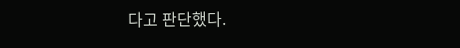다고 판단했다.